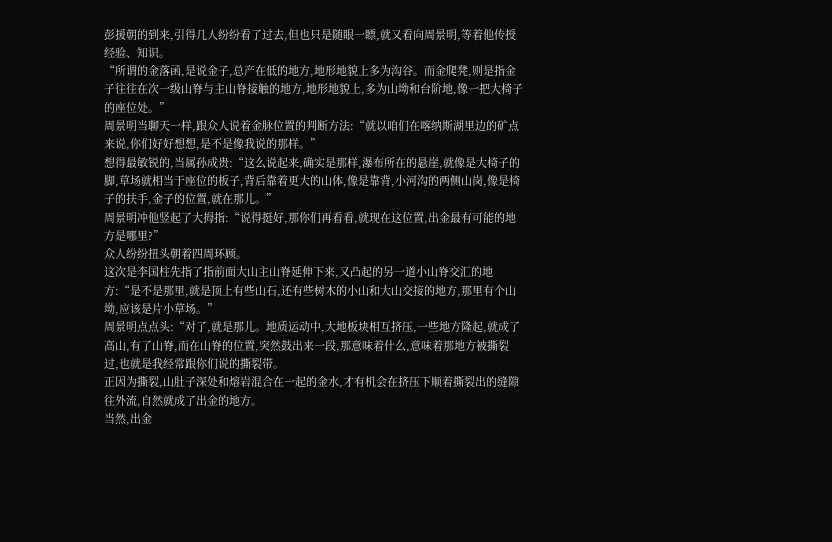彭援朝的到来,引得几人纷纷看了过去,但也只是随眼一瞟,就又看向周景明,等着他传授经验、知识。
“所谓的金落函,是说金子,总产在低的地方,地形地貌上多为沟谷。而金爬凳,则是指金子往往在次一级山脊与主山脊接触的地方,地形地貌上,多为山坳和台阶地,像一把大椅子的座位处。”
周景明当聊天一样,跟众人说着金脉位置的判断方法:“就以咱们在喀纳斯湖里边的矿点来说,你们好好想想,是不是像我说的那样。”
想得最敏锐的,当属孙成贵:“这么说起来,确实是那样,瀑布所在的悬崖,就像是大椅子的脚,草场就相当于座位的板子,背后靠着更大的山体,像是靠背,小河沟的两侧山岗,像是椅子的扶手,金子的位置,就在那儿。”
周景明冲他竖起了大拇指:“说得挺好,那你们再看看,就现在这位置,出金最有可能的地方是哪里?”
众人纷纷扭头朝着四周环顾。
这次是李国柱先指了指前面大山主山脊延伸下来,又凸起的另一道小山脊交汇的地方:“是不是那里,就是顶上有些山石,还有些树木的小山和大山交接的地方,那里有个山坳,应该是片小草场。”
周景明点点头:“对了,就是那儿。地质运动中,大地板块相互挤压,一些地方隆起,就成了高山,有了山脊,而在山脊的位置,突然鼓出来一段,那意味着什么,意味着那地方被撕裂过,也就是我经常跟你们说的撕裂带。
正因为撕裂,山肚子深处和熔岩混合在一起的金水,才有机会在挤压下顺着撕裂出的缝隙往外流,自然就成了出金的地方。
当然,出金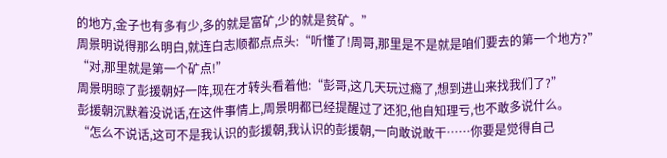的地方,金子也有多有少,多的就是富矿,少的就是贫矿。”
周景明说得那么明白,就连白志顺都点点头:“听懂了!周哥,那里是不是就是咱们要去的第一个地方?”
“对,那里就是第一个矿点!”
周景明晾了彭援朝好一阵,现在才转头看着他:“彭哥,这几天玩过瘾了,想到进山来找我们了?”
彭援朝沉默着没说话,在这件事情上,周景明都已经提醒过了还犯,他自知理亏,也不敢多说什么。
“怎么不说话,这可不是我认识的彭援朝,我认识的彭援朝,一向敢说敢干……你要是觉得自己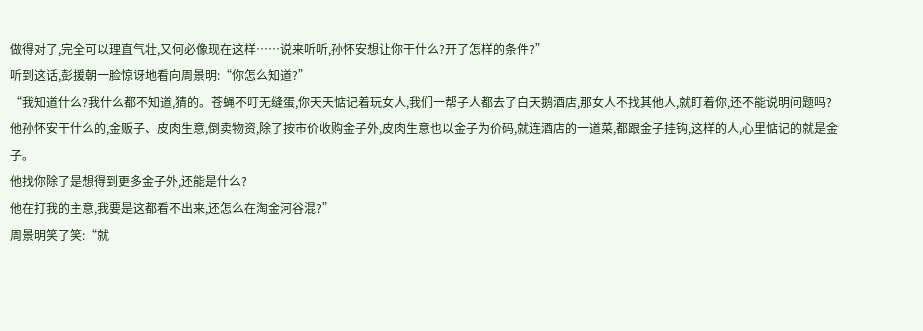做得对了,完全可以理直气壮,又何必像现在这样……说来听听,孙怀安想让你干什么?开了怎样的条件?”
听到这话,彭援朝一脸惊讶地看向周景明:“你怎么知道?”
“我知道什么?我什么都不知道,猜的。苍蝇不叮无缝蛋,你天天惦记着玩女人,我们一帮子人都去了白天鹅酒店,那女人不找其他人,就盯着你,还不能说明问题吗?
他孙怀安干什么的,金贩子、皮肉生意,倒卖物资,除了按市价收购金子外,皮肉生意也以金子为价码,就连酒店的一道菜,都跟金子挂钩,这样的人,心里惦记的就是金子。
他找你除了是想得到更多金子外,还能是什么?
他在打我的主意,我要是这都看不出来,还怎么在淘金河谷混?”
周景明笑了笑:“就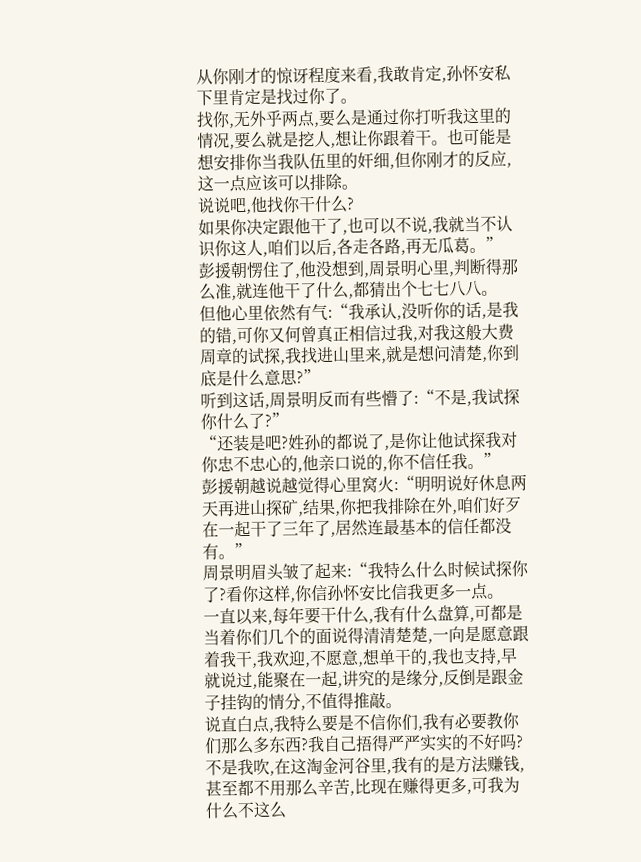从你刚才的惊讶程度来看,我敢肯定,孙怀安私下里肯定是找过你了。
找你,无外乎两点,要么是通过你打听我这里的情况,要么就是挖人,想让你跟着干。也可能是想安排你当我队伍里的奸细,但你刚才的反应,这一点应该可以排除。
说说吧,他找你干什么?
如果你决定跟他干了,也可以不说,我就当不认识你这人,咱们以后,各走各路,再无瓜葛。”
彭援朝愣住了,他没想到,周景明心里,判断得那么准,就连他干了什么,都猜出个七七八八。
但他心里依然有气:“我承认,没听你的话,是我的错,可你又何曾真正相信过我,对我这般大费周章的试探,我找进山里来,就是想问清楚,你到底是什么意思?”
听到这话,周景明反而有些懵了:“不是,我试探你什么了?”
“还装是吧?姓孙的都说了,是你让他试探我对你忠不忠心的,他亲口说的,你不信任我。”
彭援朝越说越觉得心里窝火:“明明说好休息两天再进山探矿,结果,你把我排除在外,咱们好歹在一起干了三年了,居然连最基本的信任都没有。”
周景明眉头皱了起来:“我特么什么时候试探你了?看你这样,你信孙怀安比信我更多一点。
一直以来,每年要干什么,我有什么盘算,可都是当着你们几个的面说得清清楚楚,一向是愿意跟着我干,我欢迎,不愿意,想单干的,我也支持,早就说过,能聚在一起,讲究的是缘分,反倒是跟金子挂钩的情分,不值得推敲。
说直白点,我特么要是不信你们,我有必要教你们那么多东西?我自己捂得严严实实的不好吗?
不是我吹,在这淘金河谷里,我有的是方法赚钱,甚至都不用那么辛苦,比现在赚得更多,可我为什么不这么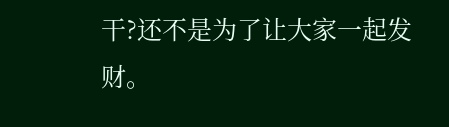干?还不是为了让大家一起发财。